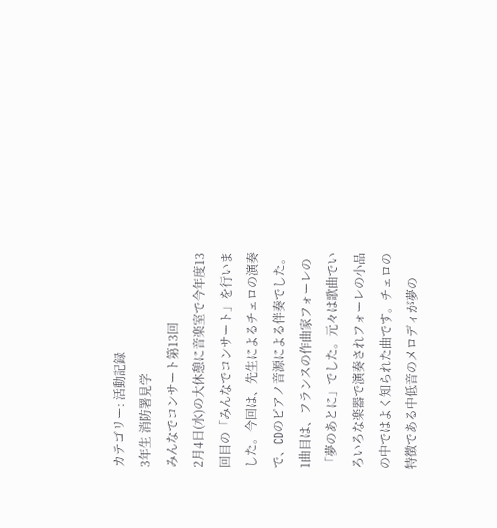カテゴリー: 活動記録
3年生 消防署見学
みんなでコンサート第13回
2月4日(水)の大休憩に音楽室で今年度13回目の「みんなでコンサート」を行いました。今回は、先生によるチェロの演奏で、CDのピアノ音源による伴奏でした。
1曲目は、フランスの作曲家フォーレの「夢のあとに」でした。元々は歌曲でいろいろな楽器で演奏されフォーレの小品の中ではよく知られた曲です。チェロの特徴である中低音のメロディが夢の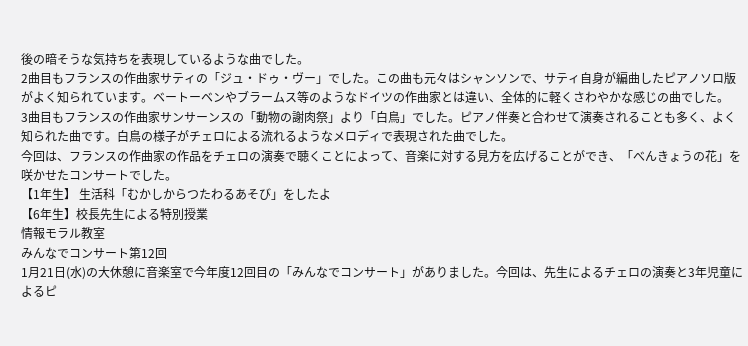後の暗そうな気持ちを表現しているような曲でした。
2曲目もフランスの作曲家サティの「ジュ・ドゥ・ヴー」でした。この曲も元々はシャンソンで、サティ自身が編曲したピアノソロ版がよく知られています。ベートーベンやブラームス等のようなドイツの作曲家とは違い、全体的に軽くさわやかな感じの曲でした。
3曲目もフランスの作曲家サンサーンスの「動物の謝肉祭」より「白鳥」でした。ピアノ伴奏と合わせて演奏されることも多く、よく知られた曲です。白鳥の様子がチェロによる流れるようなメロディで表現された曲でした。
今回は、フランスの作曲家の作品をチェロの演奏で聴くことによって、音楽に対する見方を広げることができ、「べんきょうの花」を咲かせたコンサートでした。
【1年生】 生活科「むかしからつたわるあそび」をしたよ
【6年生】校長先生による特別授業
情報モラル教室
みんなでコンサート第12回
1月21日(水)の大休憩に音楽室で今年度12回目の「みんなでコンサート」がありました。今回は、先生によるチェロの演奏と3年児童によるピ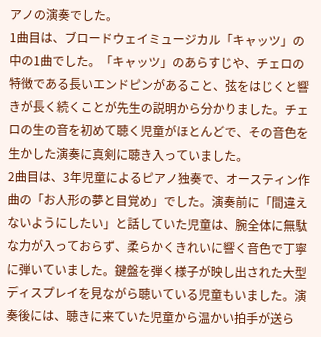アノの演奏でした。
1曲目は、ブロードウェイミュージカル「キャッツ」の中の1曲でした。「キャッツ」のあらすじや、チェロの特徴である長いエンドピンがあること、弦をはじくと響きが長く続くことが先生の説明から分かりました。チェロの生の音を初めて聴く児童がほとんどで、その音色を生かした演奏に真剣に聴き入っていました。
2曲目は、3年児童によるピアノ独奏で、オースティン作曲の「お人形の夢と目覚め」でした。演奏前に「間違えないようにしたい」と話していた児童は、腕全体に無駄な力が入っておらず、柔らかくきれいに響く音色で丁寧に弾いていました。鍵盤を弾く様子が映し出された大型ディスプレイを見ながら聴いている児童もいました。演奏後には、聴きに来ていた児童から温かい拍手が送ら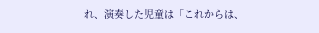れ、演奏した児童は「これからは、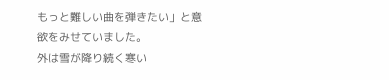もっと難しい曲を弾きたい」と意欲をみせていました。
外は雪が降り続く寒い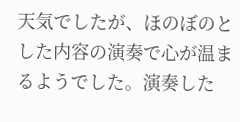天気でしたが、ほのぼのとした内容の演奏で心が温まるようでした。演奏した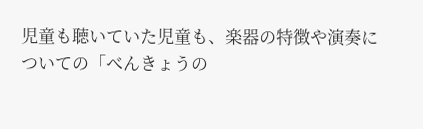児童も聴いていた児童も、楽器の特徴や演奏についての「べんきょうの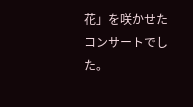花」を咲かせたコンサートでした。